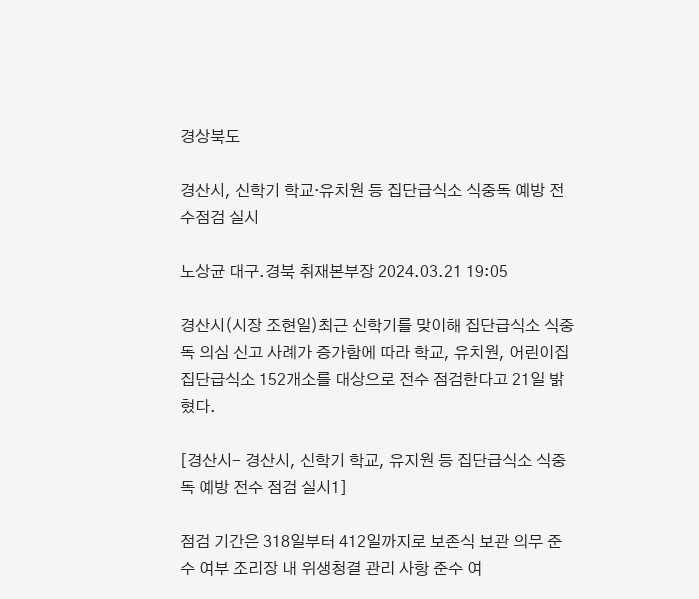경상북도

경산시, 신학기 학교‧유치원 등 집단급식소 식중독 예방 전수점검 실시

노상균 대구.경북 취재본부장 2024.03.21 19:05

경산시(시장 조현일)최근 신학기를 맞이해 집단급식소 식중독 의심 신고 사례가 증가함에 따라 학교, 유치원, 어린이집 집단급식소 152개소를 대상으로 전수 점검한다고 21일 밝혔다.

[경산시- 경산시, 신학기 학교, 유지원 등 집단급식소 식중독 예방 전수 점검 실시1]

점검 기간은 318일부터 412일까지로 보존식 보관 의무 준수 여부 조리장 내 위생청결 관리 사항 준수 여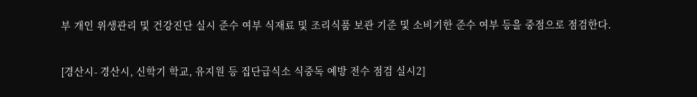부 개인 위생관리 및 건강진단 실시 준수 여부 식재료 및 조리식품 보관 기준 및 소비기한 준수 여부 등을 중점으로 점검한다.

[경산시- 경산시, 신학기 학교, 유지원 등 집단급식소 식중독 예방 전수 점검 실시2]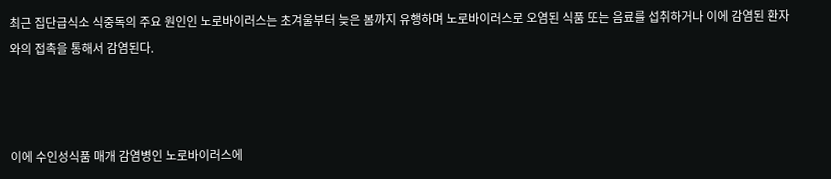최근 집단급식소 식중독의 주요 원인인 노로바이러스는 초겨울부터 늦은 봄까지 유행하며 노로바이러스로 오염된 식품 또는 음료를 섭취하거나 이에 감염된 환자와의 접촉을 통해서 감염된다.



이에 수인성식품 매개 감염병인 노로바이러스에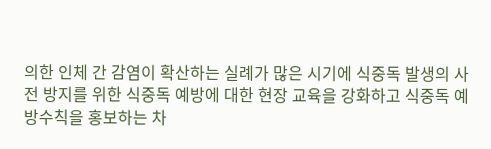의한 인체 간 감염이 확산하는 실례가 많은 시기에 식중독 발생의 사전 방지를 위한 식중독 예방에 대한 현장 교육을 강화하고 식중독 예방수칙을 홍보하는 차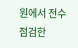원에서 전수 점검한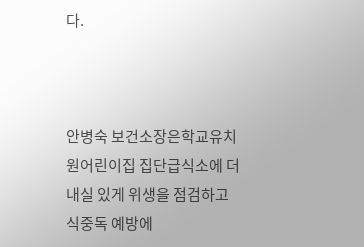다.



안병숙 보건소장은학교유치원어린이집 집단급식소에 더 내실 있게 위생을 점검하고 식중독 예방에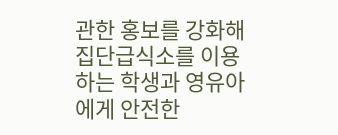관한 홍보를 강화해 집단급식소를 이용하는 학생과 영유아에게 안전한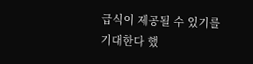급식이 제공될 수 있기를 기대한다 했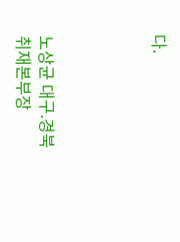다.




노상균 대구.경북 취재본부장